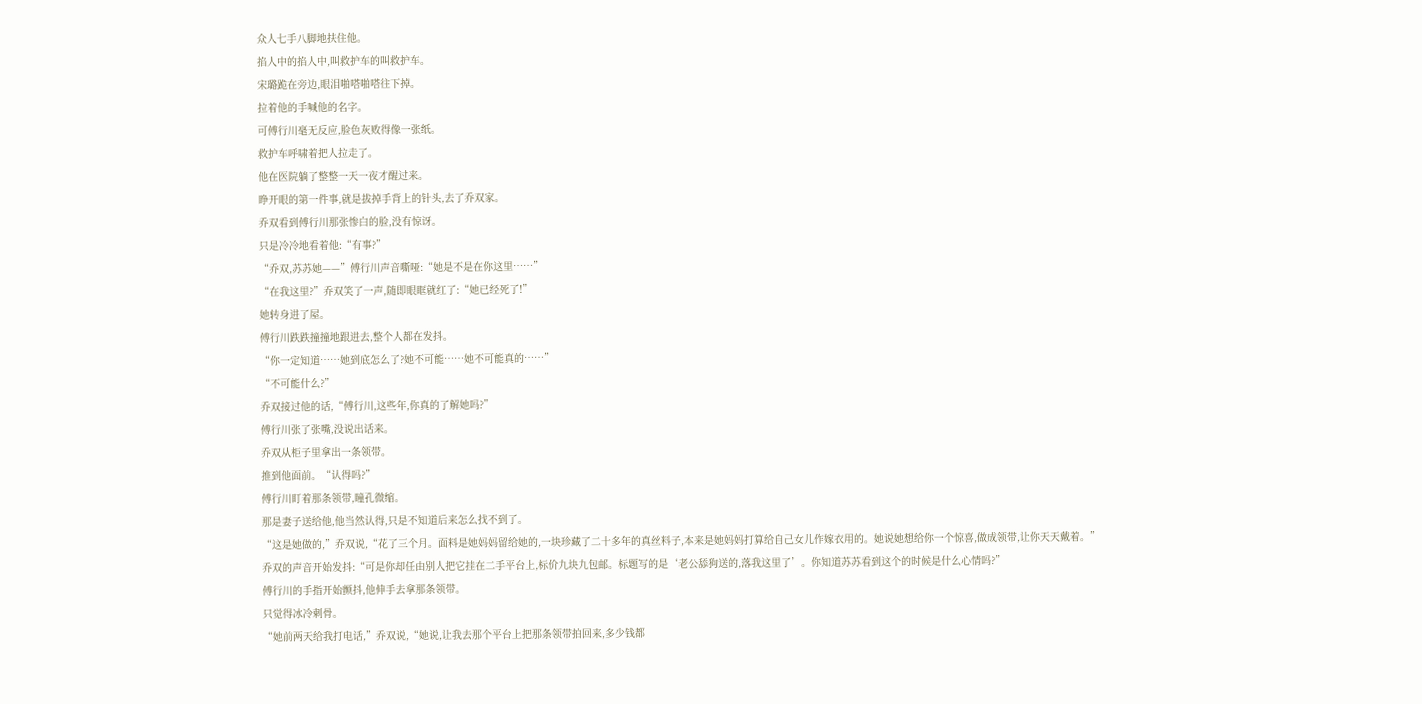众人七手八脚地扶住他。
掐人中的掐人中,叫救护车的叫救护车。
宋璐跪在旁边,眼泪啪嗒啪嗒往下掉。
拉着他的手喊他的名字。
可傅行川毫无反应,脸色灰败得像一张纸。
救护车呼啸着把人拉走了。
他在医院躺了整整一天一夜才醒过来。
睁开眼的第一件事,就是拔掉手背上的针头,去了乔双家。
乔双看到傅行川那张惨白的脸,没有惊讶。
只是冷冷地看着他:“有事?”
“乔双,苏苏她——”傅行川声音嘶哑:“她是不是在你这里……”
“在我这里?”乔双笑了一声,随即眼眶就红了:“她已经死了!”
她转身进了屋。
傅行川跌跌撞撞地跟进去,整个人都在发抖。
“你一定知道……她到底怎么了?她不可能……她不可能真的……”
“不可能什么?”
乔双接过他的话,“傅行川,这些年,你真的了解她吗?”
傅行川张了张嘴,没说出话来。
乔双从柜子里拿出一条领带。
推到他面前。“认得吗?”
傅行川盯着那条领带,瞳孔微缩。
那是妻子送给他,他当然认得,只是不知道后来怎么找不到了。
“这是她做的,”乔双说,“花了三个月。面料是她妈妈留给她的,一块珍藏了二十多年的真丝料子,本来是她妈妈打算给自己女儿作嫁衣用的。她说她想给你一个惊喜,做成领带,让你天天戴着。”
乔双的声音开始发抖:“可是你却任由别人把它挂在二手平台上,标价九块九包邮。标题写的是‘老公舔狗送的,落我这里了’。你知道苏苏看到这个的时候是什么心情吗?”
傅行川的手指开始颤抖,他伸手去拿那条领带。
只觉得冰冷刺骨。
“她前两天给我打电话,”乔双说,“她说,让我去那个平台上把那条领带拍回来,多少钱都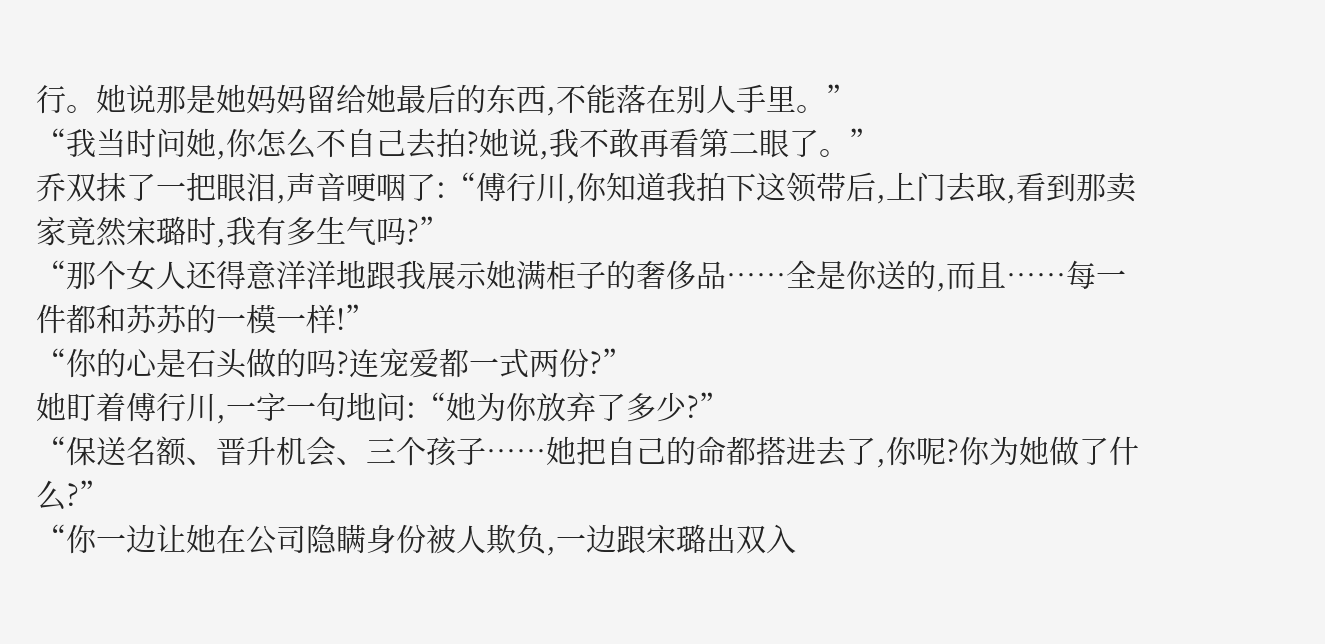行。她说那是她妈妈留给她最后的东西,不能落在别人手里。”
“我当时问她,你怎么不自己去拍?她说,我不敢再看第二眼了。”
乔双抹了一把眼泪,声音哽咽了:“傅行川,你知道我拍下这领带后,上门去取,看到那卖家竟然宋璐时,我有多生气吗?”
“那个女人还得意洋洋地跟我展示她满柜子的奢侈品……全是你送的,而且……每一件都和苏苏的一模一样!”
“你的心是石头做的吗?连宠爱都一式两份?”
她盯着傅行川,一字一句地问:“她为你放弃了多少?”
“保送名额、晋升机会、三个孩子……她把自己的命都搭进去了,你呢?你为她做了什么?”
“你一边让她在公司隐瞒身份被人欺负,一边跟宋璐出双入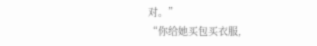对。”
“你给她买包买衣服,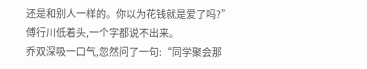还是和别人一样的。你以为花钱就是爱了吗?”
傅行川低着头,一个字都说不出来。
乔双深吸一口气,忽然问了一句:“同学聚会那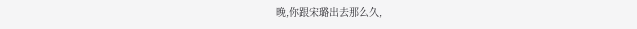晚,你跟宋璐出去那么久,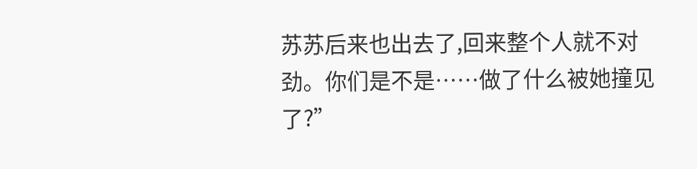苏苏后来也出去了,回来整个人就不对劲。你们是不是……做了什么被她撞见了?”